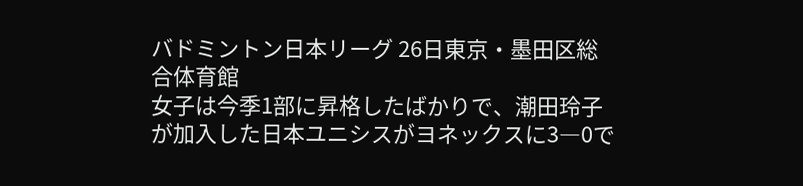バドミントン日本リーグ 26日東京・墨田区総合体育館
女子は今季1部に昇格したばかりで、潮田玲子が加入した日本ユニシスがヨネックスに3―0で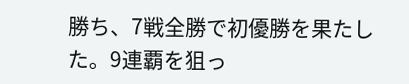勝ち、7戦全勝で初優勝を果たした。9連覇を狙っ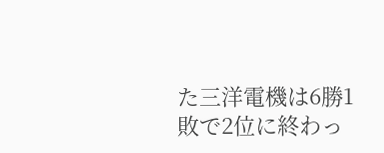た三洋電機は6勝1敗で2位に終わっ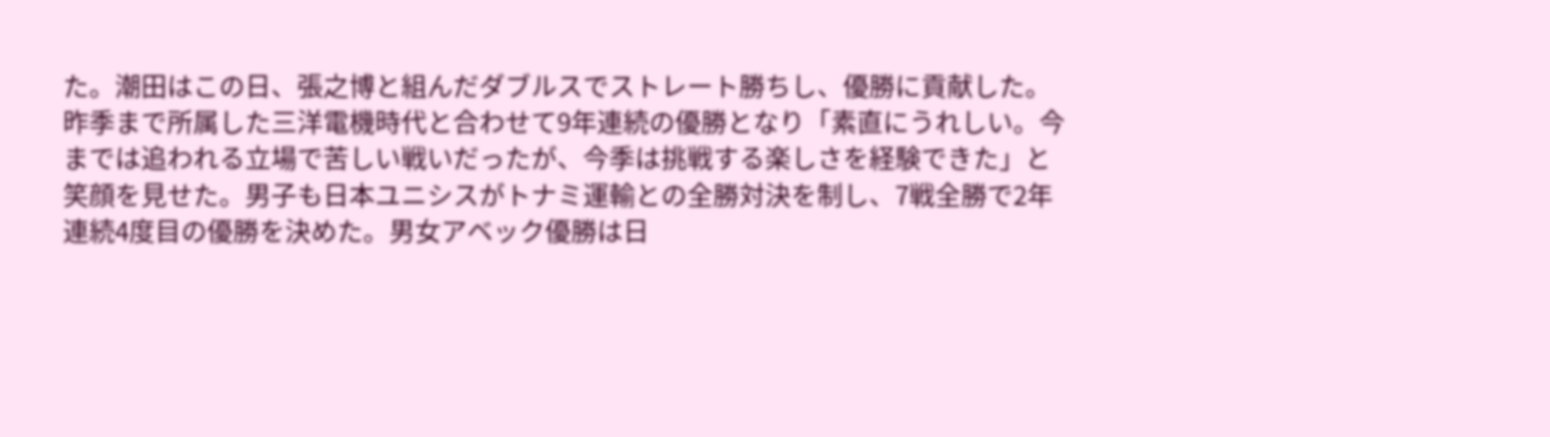た。潮田はこの日、張之博と組んだダブルスでストレート勝ちし、優勝に貢献した。昨季まで所属した三洋電機時代と合わせて9年連続の優勝となり「素直にうれしい。今までは追われる立場で苦しい戦いだったが、今季は挑戦する楽しさを経験できた」と笑顔を見せた。男子も日本ユニシスがトナミ運輸との全勝対決を制し、7戦全勝で2年連続4度目の優勝を決めた。男女アベック優勝は日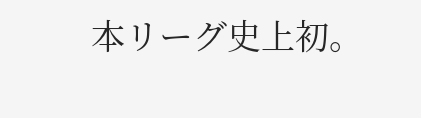本リーグ史上初。